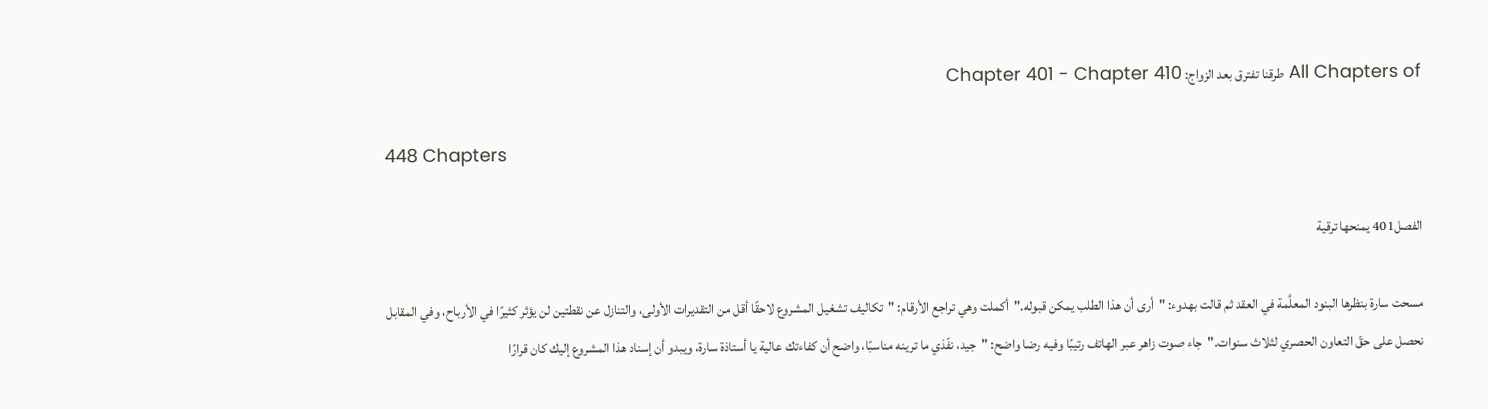All Chapters of طرقنا تفترق بعد الزواج: Chapter 401 - Chapter 410

448 Chapters

الفصل401 يمنحها ترقية

مسحت سارة بنظرها البنود المعلَّمة في العقد ثم قالت بهدوء: "أرى أن هذا الطلب يمكن قبوله."أكملت وهي تراجع الأرقام: "تكاليف تشغيل المشروع لاحقًا أقل من التقديرات الأولى، والتنازل عن نقطتين لن يؤثر كثيرًا في الأرباح، وفي المقابل نحصل على حقّ التعاون الحصري لثلاث سنوات."جاء صوت زاهر عبر الهاتف رتيبًا وفيه رضا واضح: "جيد، نفّذي ما ترينه مناسبًا، واضح أن كفاءتك عالية يا أستاذة سارة، ويبدو أن إسناد هذا المشروع إليك كان قرارًا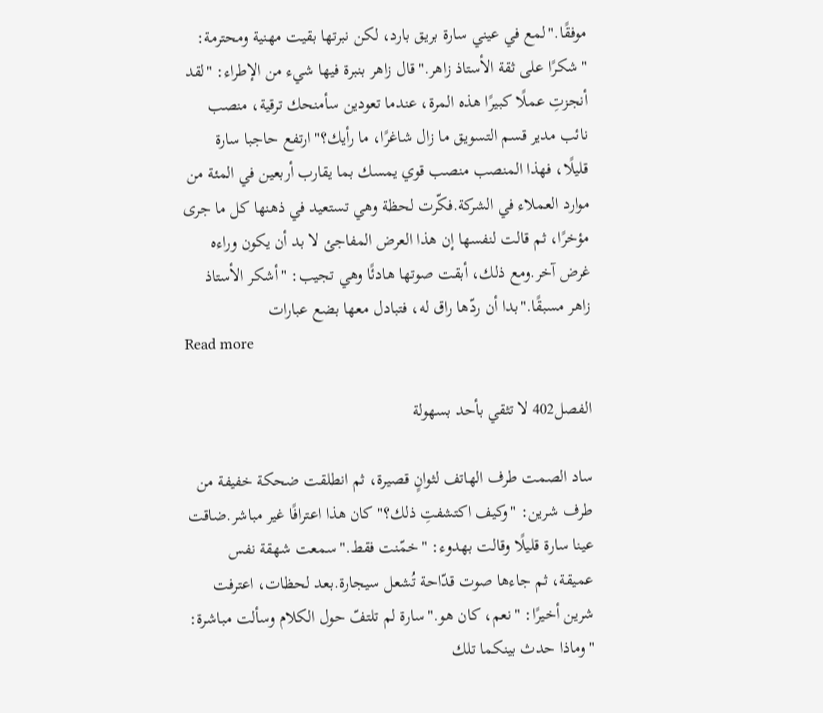موفقًا."لمع في عيني سارة بريق بارد، لكن نبرتها بقيت مهنية ومحترمة: "شكرًا على ثقة الأستاذ زاهر."قال زاهر بنبرة فيها شيء من الإطراء: "لقد أنجزتِ عملًا كبيرًا هذه المرة، عندما تعودين سأمنحك ترقية، منصب نائب مدير قسم التسويق ما زال شاغرًا، ما رأيك؟"ارتفع حاجبا سارة قليلًا، فهذا المنصب منصب قوي يمسك بما يقارب أربعين في المئة من موارد العملاء في الشركة.فكّرت لحظة وهي تستعيد في ذهنها كل ما جرى مؤخرًا، ثم قالت لنفسها إن هذا العرض المفاجئ لا بد أن يكون وراءه غرض آخر.ومع ذلك، أبقت صوتها هادئًا وهي تجيب: "أشكر الأستاذ زاهر مسبقًا."بدا أن ردّها راق له، فتبادل معها بضع عبارات
Read more

الفصل402 لا تثقي بأحد بسهولة

ساد الصمت طرف الهاتف لثوانٍ قصيرة، ثم انطلقت ضحكة خفيفة من طرف شرين: "وكيف اكتشفتِ ذلك؟"كان هذا اعترافًا غير مباشر.ضاقت عينا سارة قليلًا وقالت بهدوء: "خمّنت فقط."سمعت شهقة نفس عميقة، ثم جاءها صوت قدّاحة تُشعل سيجارة.بعد لحظات، اعترفت شرين أخيرًا: "نعم، كان هو."سارة لم تلتفّ حول الكلام وسألت مباشرة: "وماذا حدث بينكما تلك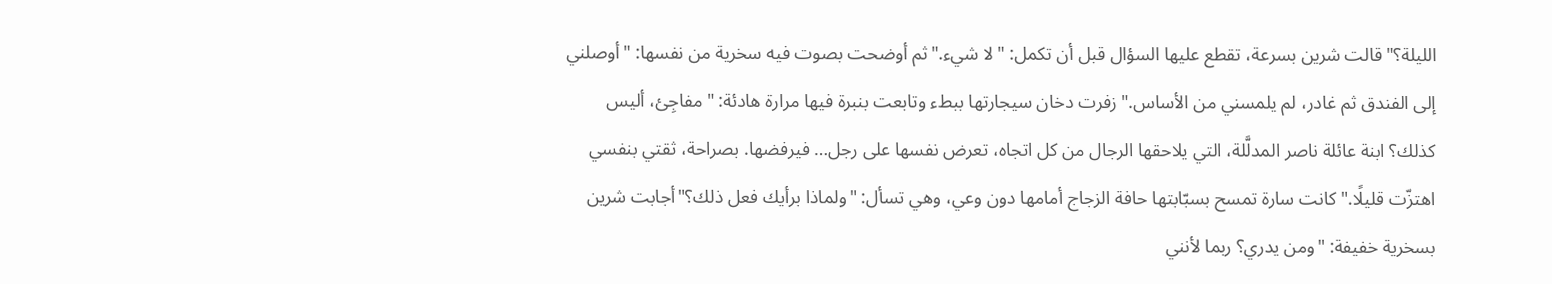الليلة؟"قالت شرين بسرعة، تقطع عليها السؤال قبل أن تكمل: "لا شيء."ثم أوضحت بصوت فيه سخرية من نفسها: "أوصلني إلى الفندق ثم غادر، لم يلمسني من الأساس."زفرت دخان سيجارتها ببطء وتابعت بنبرة فيها مرارة هادئة: "مفاجِئ، أليس كذلك؟ ابنة عائلة ناصر المدلَّلة، التي يلاحقها الرجال من كل اتجاه، تعرض نفسها على رجل… فيرفضها. بصراحة، ثقتي بنفسي اهتزّت قليلًا."كانت سارة تمسح بسبّابتها حافة الزجاج أمامها دون وعي، وهي تسأل: "ولماذا برأيك فعل ذلك؟"أجابت شرين بسخرية خفيفة: "ومن يدري؟ ربما لأنني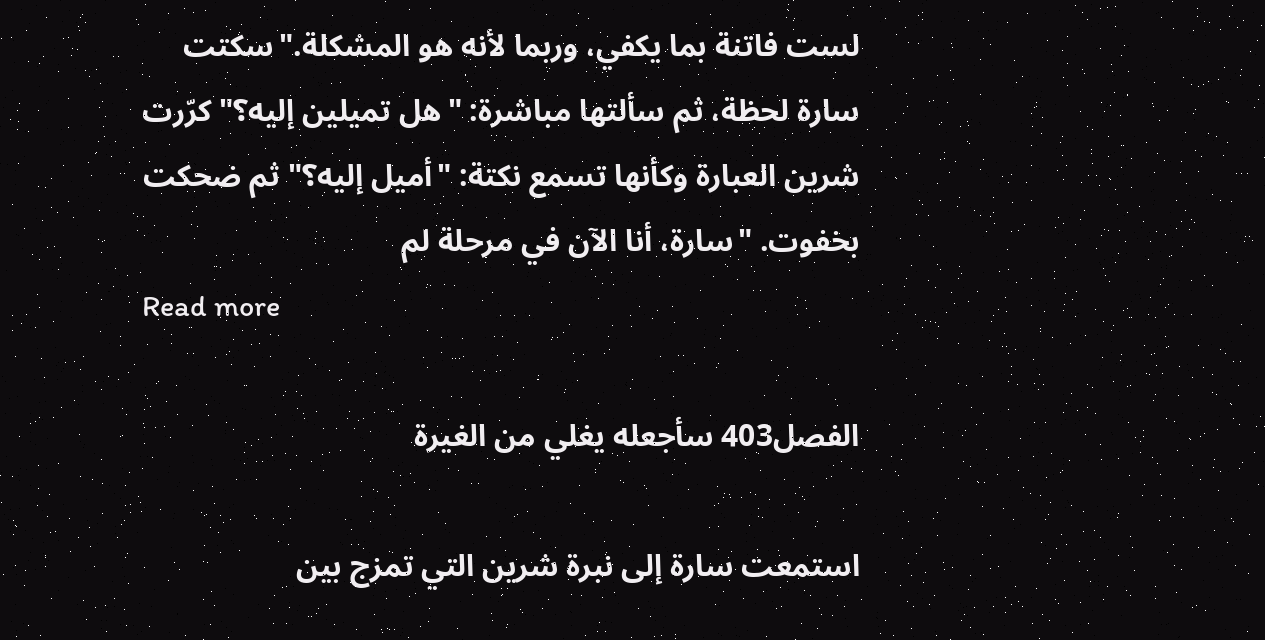لست فاتنة بما يكفي، وربما لأنه هو المشكلة."سكتت سارة لحظة، ثم سألتها مباشرة: "هل تميلين إليه؟"كرّرت شرين العبارة وكأنها تسمع نكتة: "أميل إليه؟" ثم ضحكت بخفوت. "سارة، أنا الآن في مرحلة لم
Read more

الفصل403 سأجعله يغلي من الغيرة

استمعت سارة إلى نبرة شرين التي تمزج بين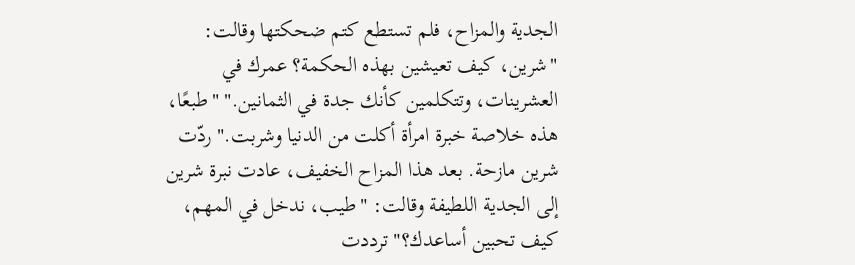الجدية والمزاح، فلم تستطع كتم ضحكتها وقالت: "شرين، كيف تعيشين بهذه الحكمة؟ عمرك في العشرينات، وتتكلمين كأنك جدة في الثمانين." "طبعًا، هذه خلاصة خبرة امرأة أكلت من الدنيا وشربت." ردّت شرين مازحة. بعد هذا المزاح الخفيف، عادت نبرة شرين إلى الجدية اللطيفة وقالت: "طيب، ندخل في المهم، كيف تحبين أساعدك؟" ترددت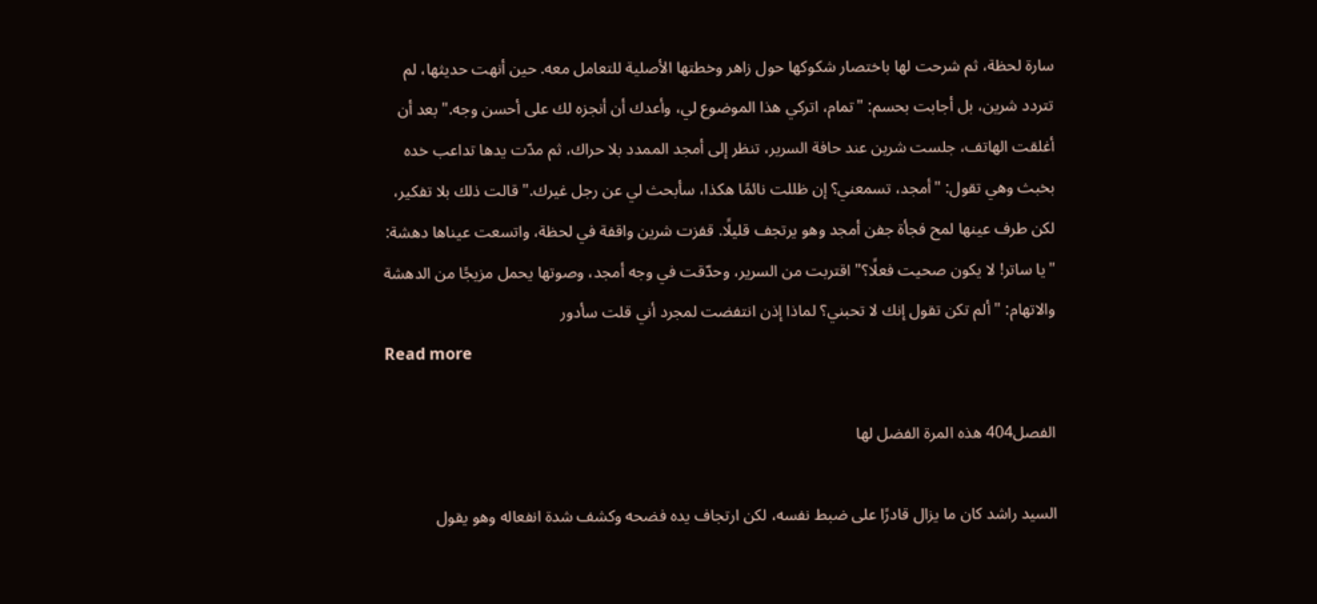سارة لحظة، ثم شرحت لها باختصار شكوكها حول زاهر وخطتها الأصلية للتعامل معه. حين أنهت حديثها، لم تتردد شرين، بل أجابت بحسم: "تمام، اتركي هذا الموضوع لي، وأعدك أن أنجزه لك على أحسن وجه." بعد أن أغلقت الهاتف، جلست شرين عند حافة السرير، تنظر إلى أمجد الممدد بلا حراك، ثم مدّت يدها تداعب خده بخبث وهي تقول: "أمجد، تسمعني؟ إن ظللت نائمًا هكذا، سأبحث لي عن رجل غيرك." قالت ذلك بلا تفكير، لكن طرف عينها لمح فجأة جفن أمجد وهو يرتجف قليلًا. قفزت شرين واقفة في لحظة، واتسعت عيناها دهشة: "يا ساتر! لا يكون صحيت فعلًا؟" اقتربت من السرير، وحدّقت في وجه أمجد، وصوتها يحمل مزيجًا من الدهشة والاتهام: "ألم تكن تقول إنك لا تحبني؟ لماذا إذن انتفضت لمجرد أني قلت سأدور
Read more

الفصل404 هذه المرة الفضل لها

السيد راشد كان ما يزال قادرًا على ضبط نفسه، لكن ارتجاف يده فضحه وكشف شدة انفعاله وهو يقول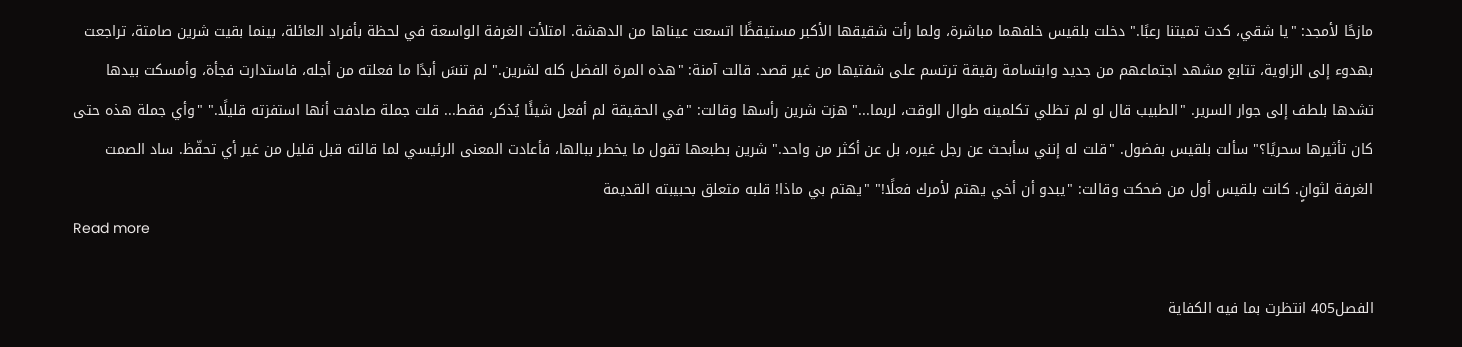مازحًا لأمجد: "يا شقي، كدت تميتنا رعبًا." دخلت بلقيس خلفهما مباشرة، ولما رأت شقيقها الأكبر مستيقظًا اتسعت عيناها من الدهشة. امتلأت الغرفة الواسعة في لحظة بأفراد العائلة، بينما بقيت شرين صامتة، تراجعت بهدوء إلى الزاوية، تتابع مشهد اجتماعهم من جديد وابتسامة رقيقة ترتسم على شفتيها من غير قصد. قالت آمنة: "هذه المرة الفضل كله لشرين." لم تنسَ أبدًا ما فعلته من أجله، فاستدارت فجأة، وأمسكت بيدها تشدها بلطف إلى جوار السرير. "الطبيب قال لو لم تظلي تكلمينه طوال الوقت، لربما..." هزت شرين رأسها وقالت: "في الحقيقة لم أفعل شيئًا يُذكر، فقط... قلت جملة صادفت أنها استفزته قليلًا." "وأي جملة هذه حتى كان تأثيرها سحريًا؟" سألت بلقيس بفضول. "قلت له إنني سأبحث عن رجل غيره، بل عن أكثر من واحد." شرين بطبعها تقول ما يخطر ببالها، فأعادت المعنى الرئيسي لما قالته قبل قليل من غير أي تحفّظ. ساد الصمت الغرفة لثوانٍ. كانت بلقيس أول من ضحكت وقالت: "يبدو أن أخي يهتم لأمرك فعلًا!" "يهتم بي ماذا! قلبه متعلق بحبيبته القديمة
Read more

الفصل405 انتظرت بما فيه الكفاية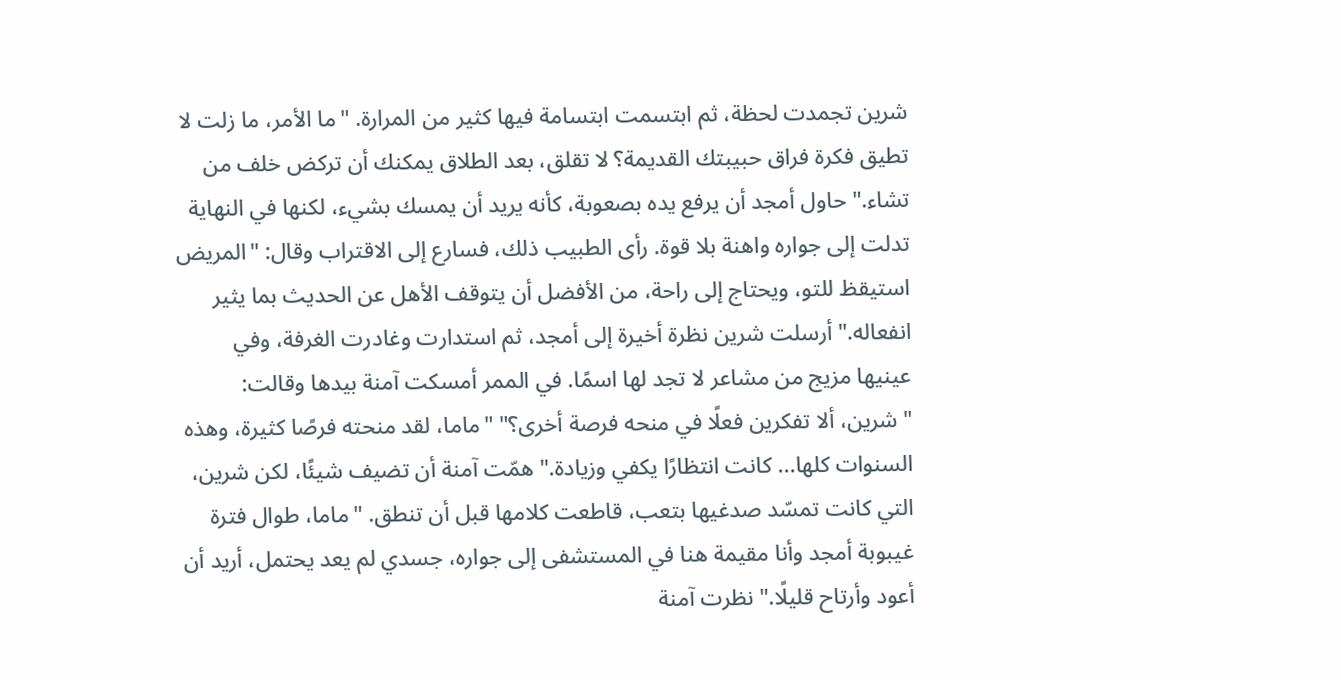شرين تجمدت لحظة، ثم ابتسمت ابتسامة فيها كثير من المرارة. "ما الأمر، ما زلت لا تطيق فكرة فراق حبيبتك القديمة؟ لا تقلق، بعد الطلاق يمكنك أن تركض خلف من تشاء." حاول أمجد أن يرفع يده بصعوبة، كأنه يريد أن يمسك بشيء، لكنها في النهاية تدلت إلى جواره واهنة بلا قوة. رأى الطبيب ذلك، فسارع إلى الاقتراب وقال: "المريض استيقظ للتو، ويحتاج إلى راحة، من الأفضل أن يتوقف الأهل عن الحديث بما يثير انفعاله." أرسلت شرين نظرة أخيرة إلى أمجد، ثم استدارت وغادرت الغرفة، وفي عينيها مزيج من مشاعر لا تجد لها اسمًا. في الممر أمسكت آمنة بيدها وقالت: "شرين، ألا تفكرين فعلًا في منحه فرصة أخرى؟" "ماما، لقد منحته فرصًا كثيرة، وهذه السنوات كلها... كانت انتظارًا يكفي وزيادة." همّت آمنة أن تضيف شيئًا، لكن شرين، التي كانت تمسّد صدغيها بتعب، قاطعت كلامها قبل أن تنطق. "ماما، طوال فترة غيبوبة أمجد وأنا مقيمة هنا في المستشفى إلى جواره، جسدي لم يعد يحتمل، أريد أن أعود وأرتاح قليلًا." نظرت آمنة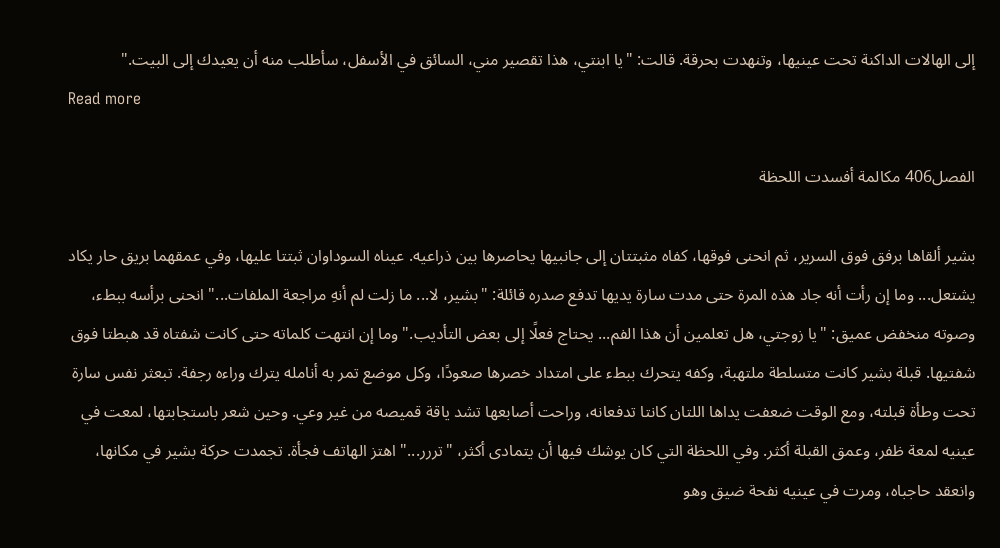إلى الهالات الداكنة تحت عينيها، وتنهدت بحرقة. قالت: "يا ابنتي، هذا تقصير مني، السائق في الأسفل، سأطلب منه أن يعيدك إلى البيت."
Read more

الفصل406 مكالمة أفسدت اللحظة

بشير ألقاها برفق فوق السرير، ثم انحنى فوقها، كفاه مثبتتان إلى جانبيها يحاصرها بين ذراعيه. عيناه السوداوان ثبتتا عليها، وفي عمقهما بريق حار يكاد يشتعل... وما إن رأت أنه جاد هذه المرة حتى مدت سارة يديها تدفع صدره قائلة: "بشير، لا... ما زلت لم أنهِ مراجعة الملفات..." انحنى برأسه ببطء، وصوته منخفض عميق: "يا زوجتي، هل تعلمين أن هذا الفم... يحتاج فعلًا إلى بعض التأديب." وما إن انتهت كلماته حتى كانت شفتاه قد هبطتا فوق شفتيها. قبلة بشير كانت متسلطة ملتهبة، وكفه يتحرك ببطء على امتداد خصرها صعودًا، وكل موضع تمر به أنامله يترك وراءه رجفة. تبعثر نفس سارة تحت وطأة قبلته، ومع الوقت ضعفت يداها اللتان كانتا تدفعانه، وراحت أصابعها تشد ياقة قميصه من غير وعي. وحين شعر باستجابتها، لمعت في عينيه لمعة ظفر، وعمق القبلة أكثر. وفي اللحظة التي كان يوشك فيها أن يتمادى أكثر، "تررر..." اهتز الهاتف فجأة. تجمدت حركة بشير في مكانها، وانعقد حاجباه، ومرت في عينيه نفحة ضيق وهو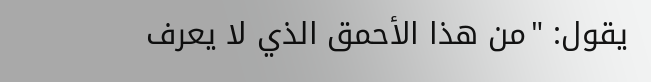يقول: "من هذا الأحمق الذي لا يعرف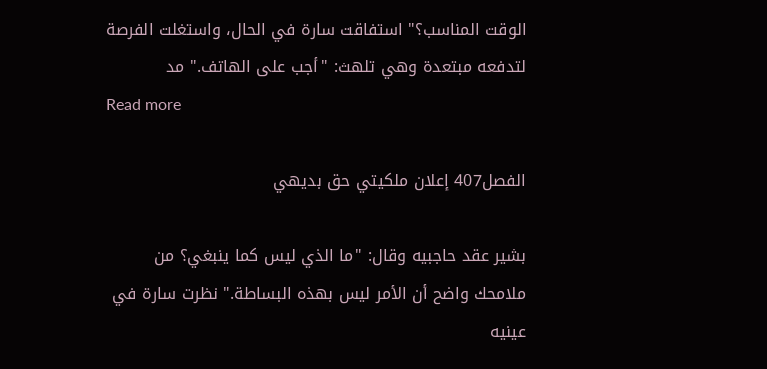الوقت المناسب؟" استفاقت سارة في الحال، واستغلت الفرصة لتدفعه مبتعدة وهي تلهث: "أجب على الهاتف." مد
Read more

الفصل407 إعلان ملكيتي حق بديهي

بشير عقد حاجبيه وقال: "ما الذي ليس كما ينبغي؟ من ملامحك واضح أن الأمر ليس بهذه البساطة." نظرت سارة في عينيه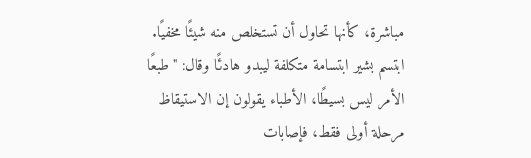مباشرة، كأنها تحاول أن تستخلص منه شيئًا مخفيًا. ابتسم بشير ابتسامة متكلفة ليبدو هادئًا وقال: "طبعًا الأمر ليس بسيطًا، الأطباء يقولون إن الاستيقاظ مرحلة أولى فقط، فإصابات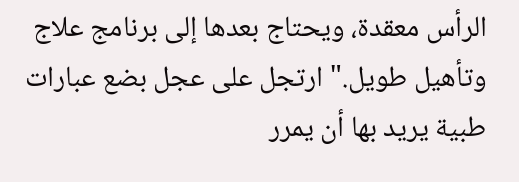الرأس معقدة، ويحتاج بعدها إلى برنامج علاج وتأهيل طويل." ارتجل على عجل بضع عبارات طبية يريد بها أن يمرر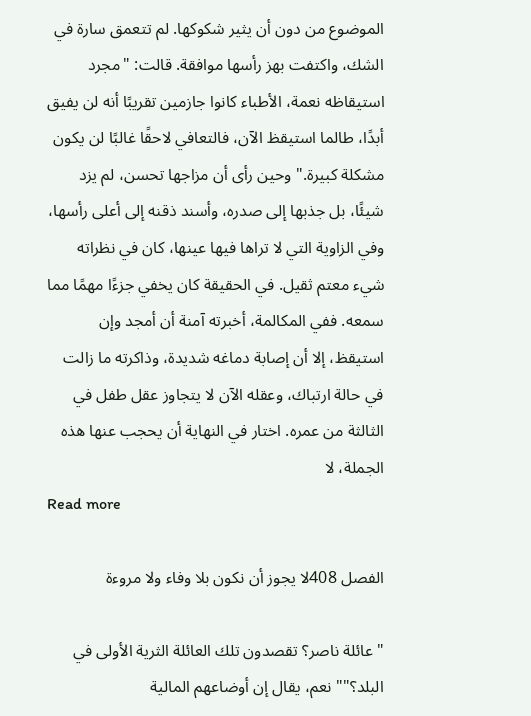الموضوع من دون أن يثير شكوكها. لم تتعمق سارة في الشك، واكتفت بهز رأسها موافقة. قالت: "مجرد استيقاظه نعمة، الأطباء كانوا جازمين تقريبًا أنه لن يفيق أبدًا، طالما استيقظ الآن، فالتعافي لاحقًا غالبًا لن يكون مشكلة كبيرة." وحين رأى أن مزاجها تحسن، لم يزد شيئًا، بل جذبها إلى صدره، وأسند ذقنه إلى أعلى رأسها، وفي الزاوية التي لا تراها فيها عينها، كان في نظراته شيء معتم ثقيل. في الحقيقة كان يخفي جزءًا مهمًا مما سمعه. ففي المكالمة، أخبرته آمنة أن أمجد وإن استيقظ، إلا أن إصابة دماغه شديدة، وذاكرته ما زالت في حالة ارتباك، وعقله الآن لا يتجاوز عقل طفل في الثالثة من عمره. اختار في النهاية أن يحجب عنها هذه الجملة، لا
Read more

الفصل 408لا يجوز أن نكون بلا وفاء ولا مروءة

"عائلة ناصر؟ تقصدون تلك العائلة الثرية الأولى في البلد؟""نعم، يقال إن أوضاعهم المالية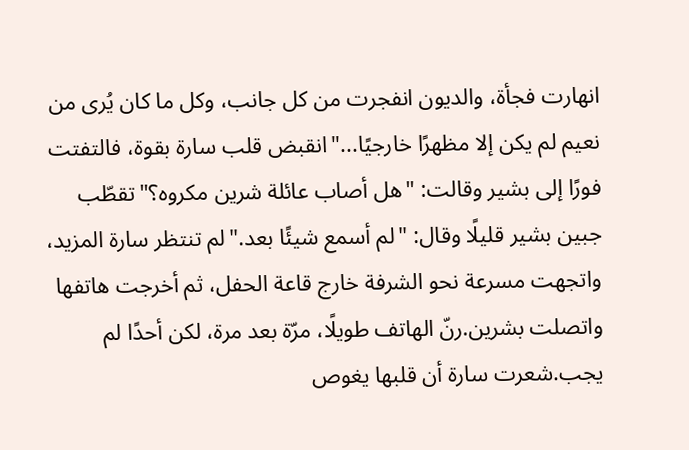انهارت فجأة، والديون انفجرت من كل جانب، وكل ما كان يُرى من نعيم لم يكن إلا مظهرًا خارجيًا..."انقبض قلب سارة بقوة، فالتفتت فورًا إلى بشير وقالت: "هل أصاب عائلة شرين مكروه؟"تقطّب جبين بشير قليلًا وقال: "لم أسمع شيئًا بعد."لم تنتظر سارة المزيد، واتجهت مسرعة نحو الشرفة خارج قاعة الحفل، ثم أخرجت هاتفها واتصلت بشرين.رنّ الهاتف طويلًا، مرّة بعد مرة، لكن أحدًا لم يجب.شعرت سارة أن قلبها يغوص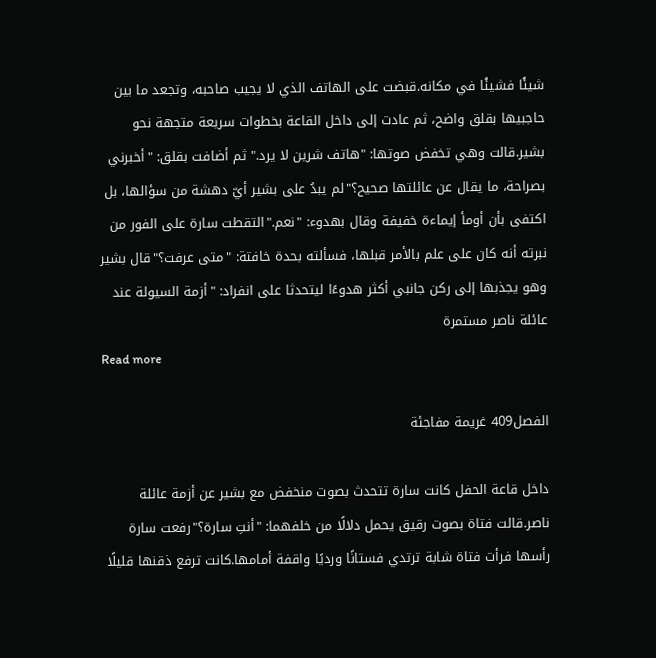شيئًا فشيئًا في مكانه.قبضت على الهاتف الذي لا يجيب صاحبه، وتجعد ما بين حاجبيها بقلق واضح، ثم عادت إلى داخل القاعة بخطوات سريعة متجهة نحو بشير.قالت وهي تخفض صوتها: "هاتف شرين لا يرد." ثم أضافت بقلق: "أخبرني بصراحة، ما يقال عن عائلتها صحيح؟"لم يبدُ على بشير أيّ دهشة من سؤالها، بل اكتفى بأن أومأ إيماءة خفيفة وقال بهدوء: "نعم."التقطت سارة على الفور من نبرته أنه كان على علم بالأمر قبلها، فسألته بحدة خافتة: "متى عرفت؟"قال بشير وهو يجذبها إلى ركن جانبي أكثر هدوءًا ليتحدثا على انفراد: "أزمة السيولة عند عائلة ناصر مستمرة
Read more

الفصل409 غريمة مفاجئة

داخل قاعة الحفل كانت سارة تتحدث بصوت منخفض مع بشير عن أزمة عائلة ناصر.قالت فتاة بصوت رقيق يحمل دلالًا من خلفهما: "أنتِ سارة؟"رفعت سارة رأسها فرأت فتاة شابة ترتدي فستانًا ورديًا واقفة أمامها.كانت ترفع ذقنها قليلًا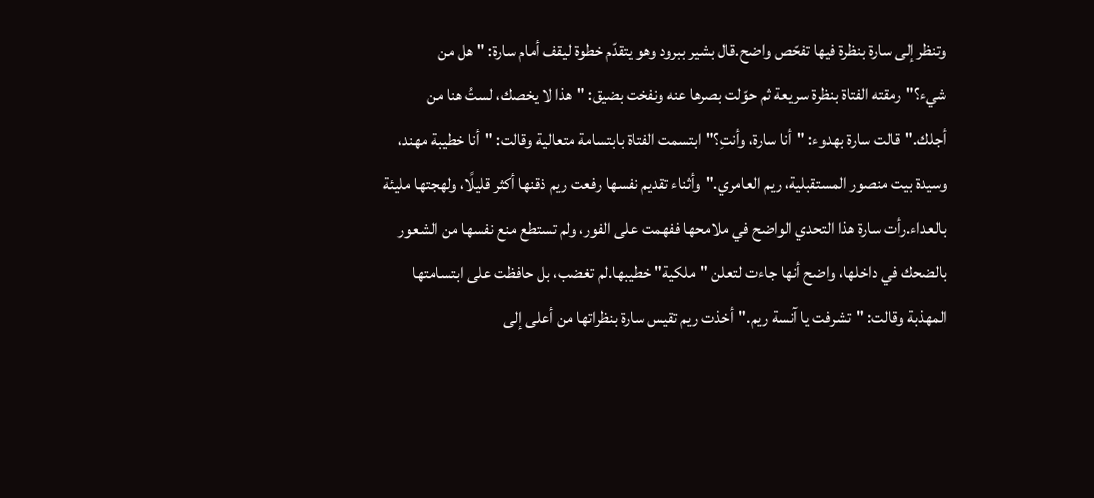وتنظر إلى سارة بنظرة فيها تفحّص واضح.قال بشير ببرود وهو يتقدّم خطوة ليقف أمام سارة: "هل من شيء؟"رمقته الفتاة بنظرة سريعة ثم حوّلت بصرها عنه ونفخت بضيق: "هذا لا يخصك، لستُ هنا من أجلك."قالت سارة بهدوء: "أنا سارة، وأنتِ؟"ابتسمت الفتاة بابتسامة متعالية وقالت: "أنا خطيبة مهند، وسيدة بيت منصور المستقبلية، ريم العامري."وأثناء تقديم نفسها رفعت ريم ذقنها أكثر قليلًا، ولهجتها مليئة بالعداء.رأت سارة هذا التحدي الواضح في ملامحها ففهمت على الفور، ولم تستطع منع نفسها من الشعور بالضحك في داخلها، واضح أنها جاءت لتعلن "ملكية" خطيبها.لم تغضب، بل حافظت على ابتسامتها المهذبة وقالت: "تشرفت يا آنسة ريم."أخذت ريم تقيس سارة بنظراتها من أعلى إلى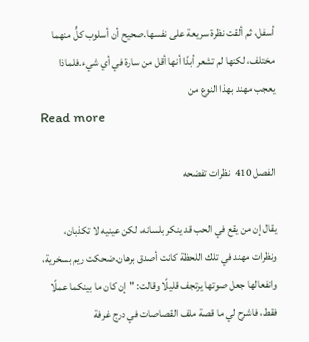أسفل، ثم ألقت نظرة سريعة على نفسها.صحيح أن أسلوب كلٍّ منهما مختلف، لكنها لم تشعر أبدًا أنها أقل من سارة في أي شيء.فلماذا يعجب مهند بهذا النوع من
Read more

الفصل 410  نظرات تفضحه

يقال إن من يقع في الحب قد ينكر بلسانه، لكن عينيه لا تكذبان، ونظرات مهند في تلك اللحظة كانت أصدق برهان.ضحكت ريم بسخرية، وانفعالها جعل صوتها يرتجف قليلًا وقالت: "إن كان ما بينكما عملًا فقط، فاشرح لي ما قصة ملف القصاصات في درج غرفة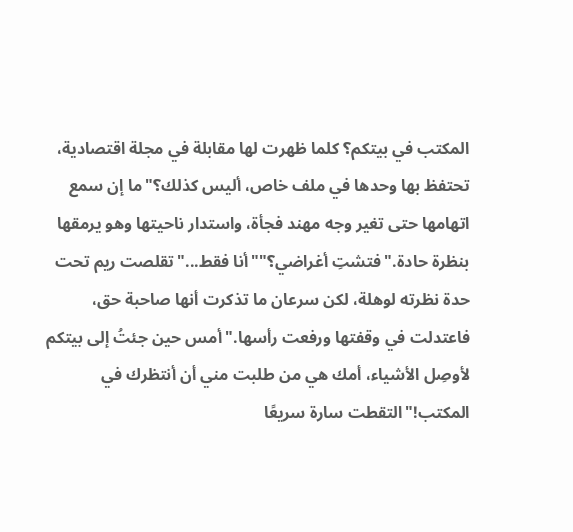المكتب في بيتكم؟ كلما ظهرت لها مقابلة في مجلة اقتصادية، تحتفظ بها وحدها في ملف خاص، أليس كذلك؟"ما إن سمع اتهامها حتى تغير وجه مهند فجأة، واستدار ناحيتها وهو يرمقها بنظرة حادة."فتشتِ أغراضي؟""أنا فقط..."تقلصت ريم تحت حدة نظرته لوهلة، لكن سرعان ما تذكرت أنها صاحبة حق، فاعتدلت في وقفتها ورفعت رأسها."أمس حين جئتُ إلى بيتكم لأوصِل الأشياء، أمك هي من طلبت مني أن أنتظرك في المكتب!"التقطت سارة سريعًا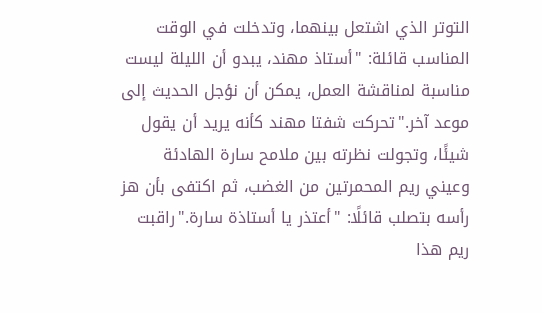التوتر الذي اشتعل بينهما، وتدخلت في الوقت المناسب قائلة: "أستاذ مهند، يبدو أن الليلة ليست مناسبة لمناقشة العمل، يمكن أن نؤجل الحديث إلى موعد آخر."تحركت شفتا مهند كأنه يريد أن يقول شيئًا، وتجولت نظرته بين ملامح سارة الهادئة وعيني ريم المحمرتين من الغضب، ثم اكتفى بأن هز رأسه بتصلب قائلًا: "أعتذر يا أستاذة سارة."راقبت ريم هذا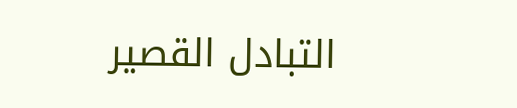التبادل القصير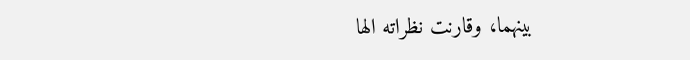بينهما، وقارنت نظراته الها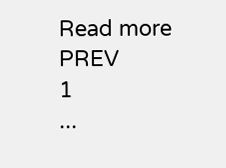Read more
PREV
1
...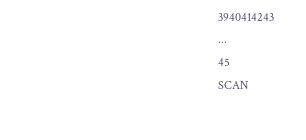3940414243
...
45
SCAN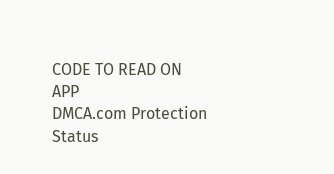CODE TO READ ON APP
DMCA.com Protection Status